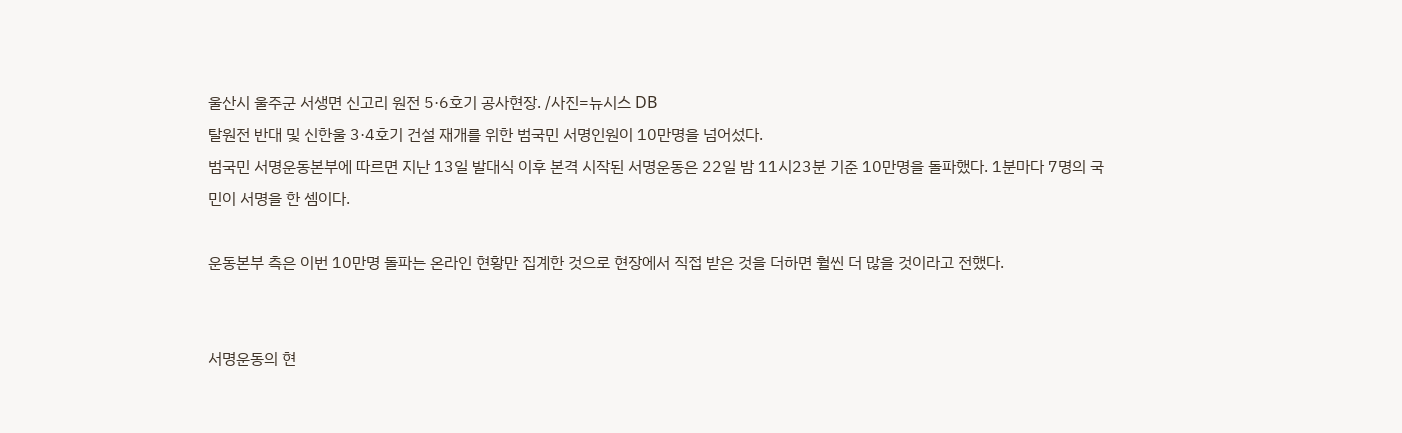울산시 울주군 서생면 신고리 원전 5·6호기 공사현장. /사진=뉴시스 DB
탈원전 반대 및 신한울 3·4호기 건설 재개를 위한 범국민 서명인원이 10만명을 넘어섰다.
범국민 서명운동본부에 따르면 지난 13일 발대식 이후 본격 시작된 서명운동은 22일 밤 11시23분 기준 10만명을 돌파했다. 1분마다 7명의 국민이 서명을 한 셈이다.

운동본부 측은 이번 10만명 돌파는 온라인 현황만 집계한 것으로 현장에서 직접 받은 것을 더하면 훨씬 더 많을 것이라고 전했다.


서명운동의 현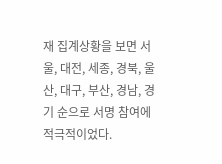재 집계상황을 보면 서울, 대전, 세종, 경북, 울산, 대구, 부산, 경남, 경기 순으로 서명 참여에 적극적이었다.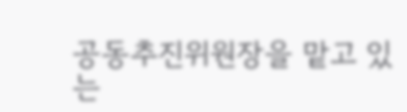공동추진위원장을 맡고 있는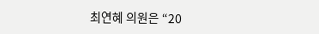최연혜 의원은 “20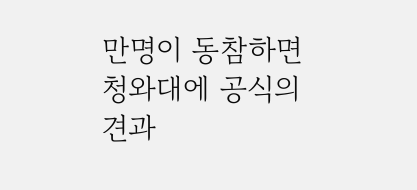만명이 동참하면 청와대에 공식의견과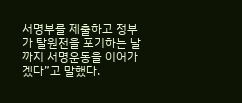서명부를 제출하고 정부가 탈원전을 포기하는 날까지 서명운동을 이어가겠다”고 말했다.